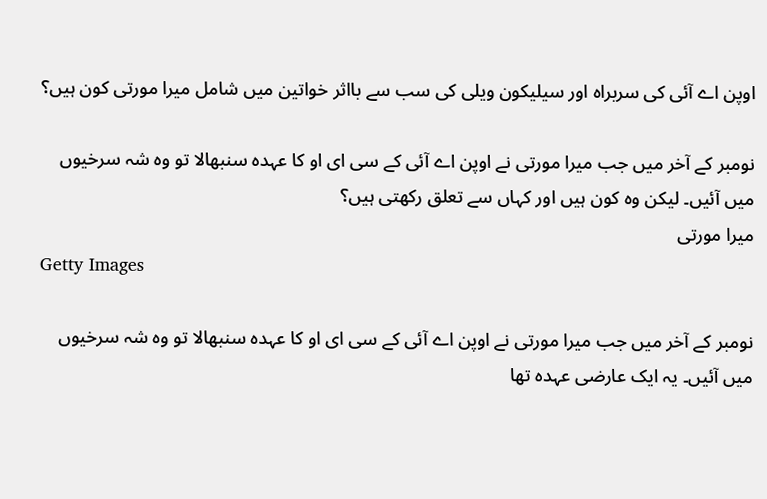اوپن اے آئی کی سربراہ اور سیلیکون ویلی کی سب سے بااثر خواتین میں شامل میرا مورتی کون ہیں؟

نومبر کے آخر میں جب میرا مورتی نے اوپن اے آئی کے سی ای او کا عہدہ سنبھالا تو وہ شہ سرخیوں میں آئیں۔ لیکن وہ کون ہیں اور کہاں سے تعلق رکھتی ہیں؟
میرا مورتی
Getty Images

نومبر کے آخر میں جب میرا مورتی نے اوپن اے آئی کے سی ای او کا عہدہ سنبھالا تو وہ شہ سرخیوں میں آئیں۔ یہ ایک عارضی عہدہ تھا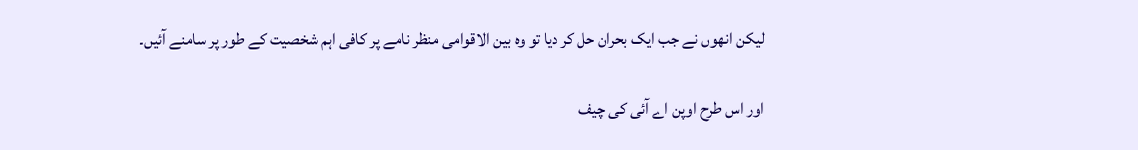لیکن انھوں نے جب ایک بحران حل کر دیا تو وہ بین الاقوامی منظر نامے پر کافی اہم شخصیت کے طور پر سامنے آئیں۔

اور اس طرح اوپن اے آئی کی چیف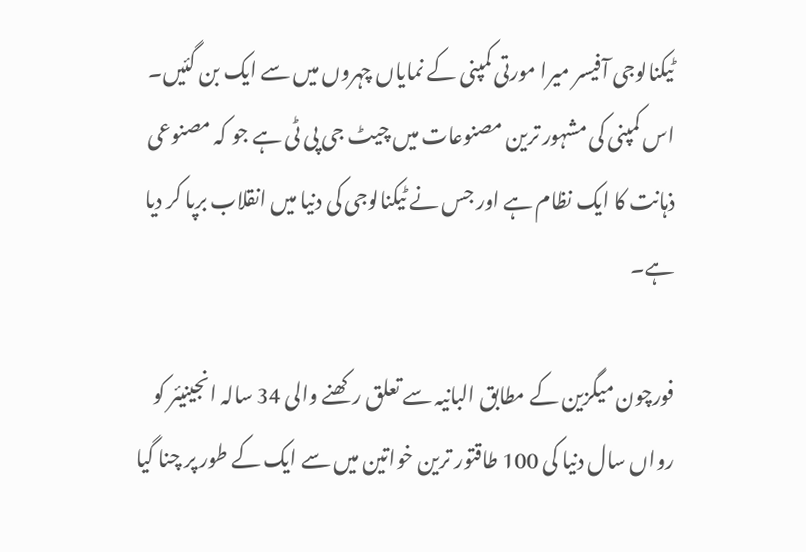ٹیکنالوجی آفیسر میرا مورتی کمپنی کے نمایاں چہروں میں سے ایک بن گئیں۔ اس کمپنی کی مشہور ترین مصنوعات میں چیٹ جی پی ٹی ہے جو کہ مصنوعی ذہانت کا ایک نظام ہے اور جس نے ٹیکنالوجی کی دنیا میں انقلاب برپا کر دیا ہے۔

فورچون میگزین کے مطابق البانیہ سے تعلق رکھنے والی 34 سالہ انجینیئر کو رواں سال دنیا کی 100 طاقتور ترین خواتین میں سے ایک کے طور پر چنا گیا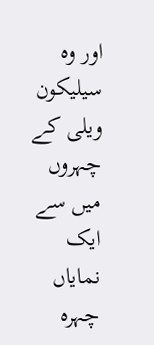اور وہ سیلیکون ویلی کے چہروں میں سے ایک نمایاں چہرہ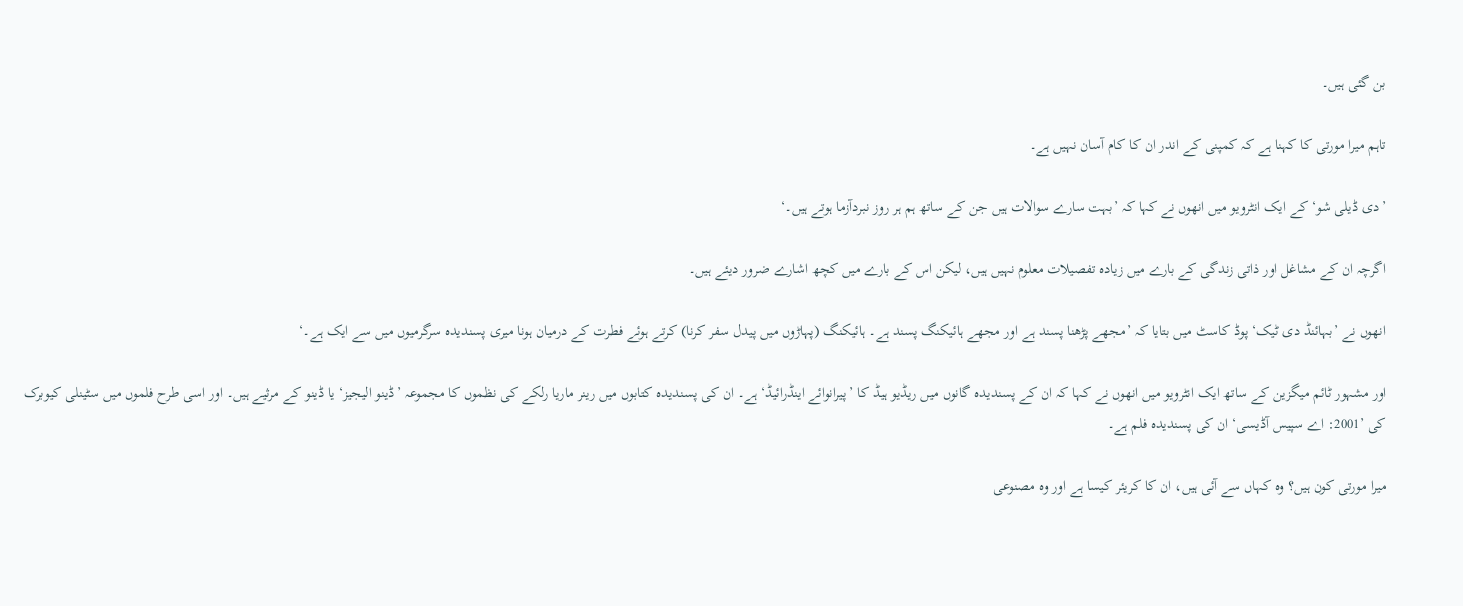بن گئی ہیں۔

تاہم میرا مورتی کا کہنا ہے کہ کمپنی کے اندر ان کا کام آسان نہیں ہے۔

’دی ڈیلی شو‘ کے ایک انٹرویو میں انھوں نے کہا کہ ’بہت سارے سوالات ہیں جن کے ساتھ ہم ہر روز نبردآزما ہوتے ہیں۔‘

اگرچہ ان کے مشاغل اور ذاتی زندگی کے بارے میں زیادہ تفصیلات معلوم نہیں ہیں، لیکن اس کے بارے میں کچھ اشارے ضرور دیئے ہیں۔

انھوں نے ’بہائنڈ دی ٹیک‘ پوڈ کاسٹ میں بتایا کہ ’مجھے پڑھنا پسند ہے اور مجھے ہائیکنگ پسند ہے۔ ہائيکنگ (پہاڑوں میں پیدل سفر کرنا) کرتے ہوئے فطرت کے درمیان ہونا میری پسندیدہ سرگرمیوں میں سے ایک ہے۔‘

اور مشہور ٹائم میگزین کے ساتھ ایک انٹرویو میں انھوں نے کہا کہ ان کے پسندیدہ گانوں میں ریڈیو ہیڈ کا ’پیرانوائے اینڈرائیڈ‘ ہے۔ ان کی پسندیدہ کتابوں میں رینر ماریا رلکے کی نظموں کا مجموعہ ’ڈینو الیجیز‘ یا ڈینو کے مرثیے ہیں۔ اور اسی طرح فلموں میں سٹینلی کیوبرک کی ’2001: اے سپیس آڈیسی‘ ان کی پسندیدہ فلم ہے۔

میرا مورتی کون ہیں؟ وہ کہاں سے آئی ہیں، ان کا کریئر کیسا ہے اور وہ مصنوعی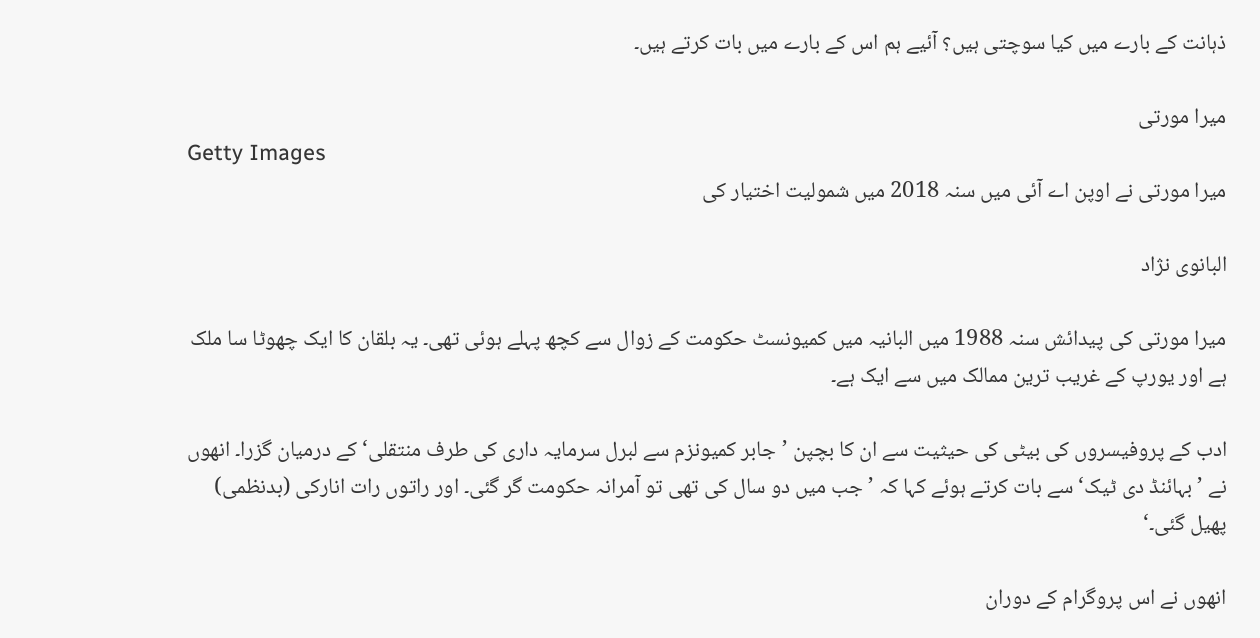ذہانت کے بارے میں کیا سوچتی ہیں؟ آئیے ہم اس کے بارے میں بات کرتے ہیں۔

میرا مورتی
Getty Images
میرا مورتی نے اوپن اے آئی میں سنہ 2018 میں شمولیت اختیار کی

البانوی نژاد

میرا مورتی کی پیدائش سنہ 1988 میں البانیہ میں کمیونسٹ حکومت کے زوال سے کچھ پہلے ہوئی تھی۔ یہ بلقان کا ایک چھوٹا سا ملک ہے اور یورپ کے غریب ترین ممالک میں سے ایک ہے۔

ادب کے پروفیسروں کی بیٹی کی حیثیت سے ان کا بچپن ’جابر کمیونزم سے لبرل سرمایہ داری کی طرف منتقلی‘ کے درمیان گزرا۔ انھوں نے ’بہائنڈ دی ٹیک‘ سے بات کرتے ہوئے کہا کہ ’جب میں دو سال کی تھی تو آمرانہ حکومت گر گئی۔ اور راتوں رات انارکی (بدنظمی) پھیل گئی۔‘

انھوں نے اس پروگرام کے دوران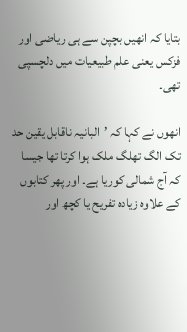بتایا کہ انھیں بچپن سے ہی ریاضی اور فزکس یعنی علم طبیعیات میں دلچسپی تھی۔

انھوں نے کہا کہ ’البانیہ ناقابل یقین حد تک الگ تھلگ ملک ہوا کرتا تھا جیسا کہ آج شمالی کوریا ہے۔ اور پھر کتابوں کے علاوہ زیادہ تفریح یا کچھ اور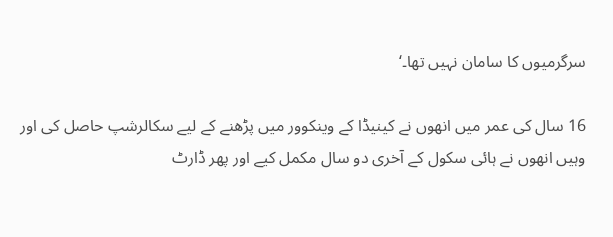سرگرمیوں کا سامان نہیں تھا۔‘

16 سال کی عمر میں انھوں نے کینیڈا کے وینکوور میں پڑھنے کے لیے سکالرشپ حاصل کی اور وہیں انھوں نے ہائی سکول کے آخری دو سال مکمل کیے اور پھر ڈارٹ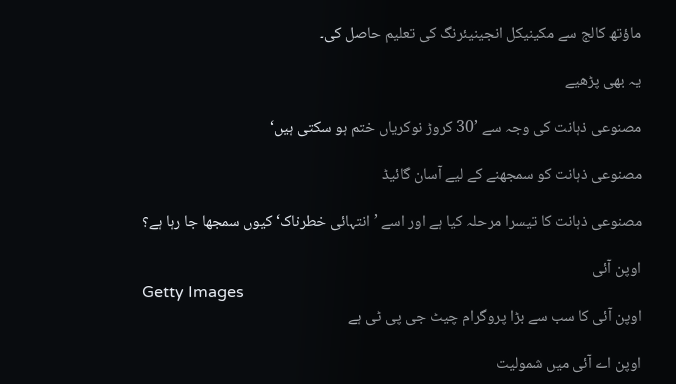ماؤتھ کالج سے مکینیکل انجینیئرنگ کی تعلیم حاصل کی۔

یہ بھی پڑھیے

مصنوعی ذہانت کی وجہ سے ’30 کروڑ نوکریاں ختم ہو سکتی ہیں‘

مصنوعی ذہانت کو سمجھنے کے لیے آسان گائیڈ

مصنوعی ذہانت کا تیسرا مرحلہ کیا ہے اور اسے ’انتہائی خطرناک‘ کیوں سمجھا جا رہا ہے؟

اوپن آئی
Getty Images
اوپن آئی کا سب سے بڑا پروگرام چیٹ جی پی ٹی ہے

اوپن اے آئی میں شمولیت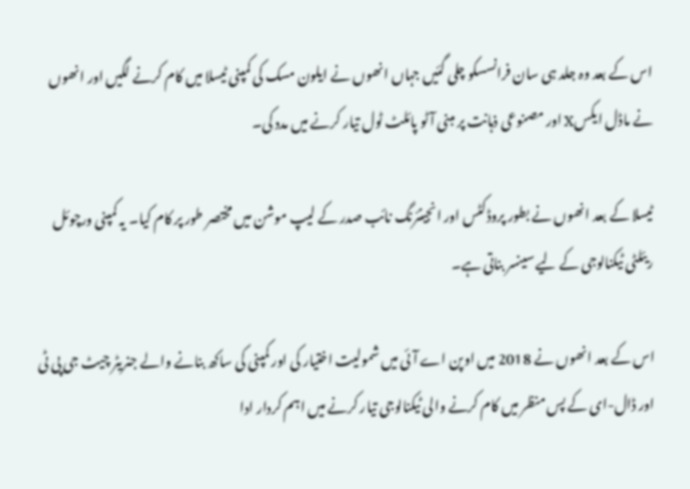اس کے بعد وہ جلد ہی سان فرانسسکو چلی گئیں جہاں انھوں نے ایلون مسک کی کمپنی ٹیسلا میں کام کرنے لگیں اور انھوں نے ماڈل ایکسX اور مصنوعی ذہانت پر مبنی آٹو پائلٹ ٹول تیار کرنے میں مدد کی۔

ٹیسلا کے بعد انھوں نے بطور پروڈکٹس اور انجینئرنگ نائب صدر کے لیپ موشن میں مختصر طور پر کام کیا۔ یہ کمپنی ورچوئل ریئلٹی ٹیکنالوجی کے لیے سینسر بناتی ہے۔

اس کے بعد انھوں نے 2018 میں اوپن اے آئی میں شمولیت اختیار کی اور کمپنی کی ساکھ بنانے والے جنریٹر چیٹ جی پی ٹی اور ڈال-ای کے پس منظر میں کام کرنے والی ٹیکنالوجی تیار کرنے میں اہم کردار ادا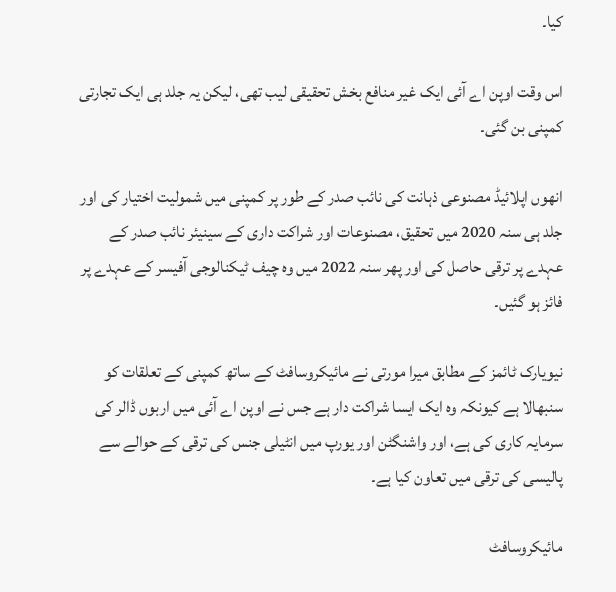کیا۔

اس وقت اوپن اے آئی ایک غیر منافع بخش تحقیقی لیب تھی، لیکن یہ جلد ہی ایک تجارتی کمپنی بن گئی۔

انھوں اپلائیڈ مصنوعی ذہانت کی نائب صدر کے طور پر کمپنی میں شمولیت اختیار کی اور جلد ہی سنہ 2020 میں تحقیق، مصنوعات اور شراکت داری کے سینیئر نائب صدر کے عہدے پر ترقی حاصل کی اور پھر سنہ 2022 میں وہ چیف ٹیکنالوجی آفیسر کے عہدے پر فائز ہو گئیں۔

نیویارک ٹائمز کے مطابق میرا مورتی نے مائیکروسافٹ کے ساتھ کمپنی کے تعلقات کو سنبھالا ہے کیونکہ وہ ایک ایسا شراکت دار ہے جس نے اوپن اے آئی میں اربوں ڈالر کی سرمایہ کاری کی ہے، اور واشنگٹن اور یورپ میں انٹیلی جنس کی ترقی کے حوالے سے پالیسی کی ترقی میں تعاون کیا ہے۔

مائیکروسافٹ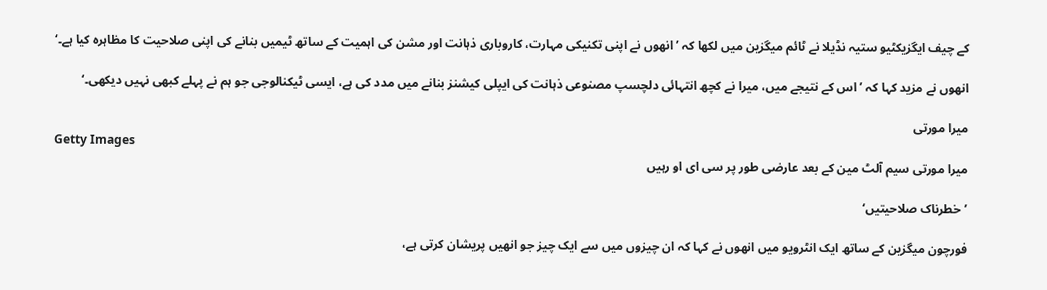کے چیف ایگزیکٹیو ستیہ نڈیلا نے ٹائم میگزین میں لکھا کہ ’انھوں نے اپنی تکنیکی مہارت، کاروباری ذہانت اور مشن کی اہمیت کے ساتھ ٹیمیں بنانے کی اپنی صلاحیت کا مظاہرہ کیا ہے۔‘

انھوں نے مزید کہا کہ ’اس کے نتیجے میں، میرا نے کچھ انتہائی دلچسپ مصنوعی ذہانت کی ایپلی کیشنز بنانے میں مدد کی ہے، ایسی ٹیکنالوجی جو ہم نے پہلے کبھی نہیں دیکھی۔‘

میرا مورتی
Getty Images
میرا مورتی سیم آلٹ مین کے بعد عارضی طور پر سی ای او رہیں

’خطرناک صلاحیتیں‘

فورچون میگزین کے ساتھ ایک انٹرویو میں انھوں نے کہا کہ ان چیزوں میں سے ایک چیز جو انھیں پریشان کرتی ہے،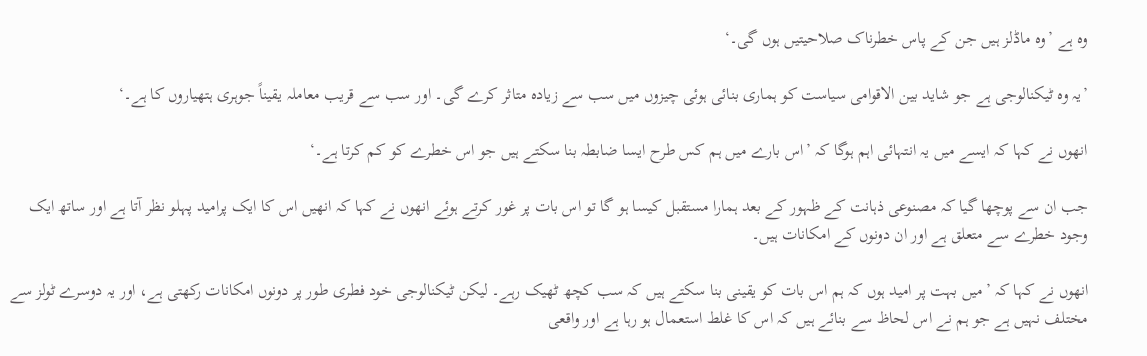وہ ہے ’وہ ماڈلز ہیں جن کے پاس خطرناک صلاحیتیں ہوں گی۔‘

’یہ وہ ٹیکنالوجی ہے جو شاید بین الاقوامی سیاست کو ہماری بنائی ہوئی چیزوں میں سب سے زیادہ متاثر کرے گی۔ اور سب سے قریب معاملہ یقیناً جوہری ہتھیاروں کا ہے۔‘

انھوں نے کہا کہ ایسے میں یہ انتہائی اہم ہوگا کہ ’اس بارے میں ہم کس طرح ایسا ضابطہ بنا سکتے ہیں جو اس خطرے کو کم کرتا ہے۔‘

جب ان سے پوچھا گیا کہ مصنوعی ذہانت کے ظہور کے بعد ہمارا مستقبل کیسا ہو گا تو اس بات پر غور کرتے ہوئے انھوں نے کہا کہ انھیں اس کا ایک پرامید پہلو نظر آتا ہے اور ساتھ ایک وجود خطرے سے متعلق ہے اور ان دونوں کے امکانات ہیں۔

انھوں نے کہا کہ ’میں بہت پر امید ہوں کہ ہم اس بات کو یقینی بنا سکتے ہیں کہ سب کچھ ٹھیک رہے۔ لیکن ٹیکنالوجی خود فطری طور پر دونوں امکانات رکھتی ہے، اور یہ دوسرے ٹولز سے مختلف نہیں ہے جو ہم نے اس لحاظ سے بنائے ہیں کہ اس کا غلط استعمال ہو رہا ہے اور واقعی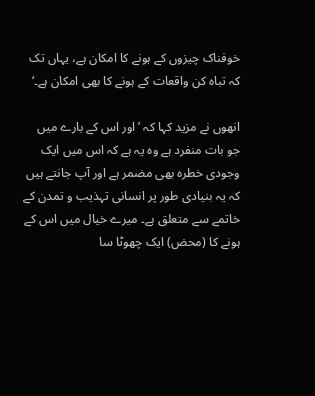خوفناک چیزوں کے ہونے کا امکان ہے، یہاں تک کہ تباہ کن واقعات کے ہونے کا بھی امکان ہے۔‘

انھوں نے مزید کہا کہ ’اور اس کے بارے میں جو بات منفرد ہے وہ یہ ہے کہ اس میں ایک وجودی خطرہ بھی مضمر ہے اور آپ جانتے ہیں کہ یہ بنیادی طور پر انسانی تہذیب و تمدن کے خاتمے سے متعلق ہے۔ میرے خیال میں اس کے ہونے کا (محض) ایک چھوٹا سا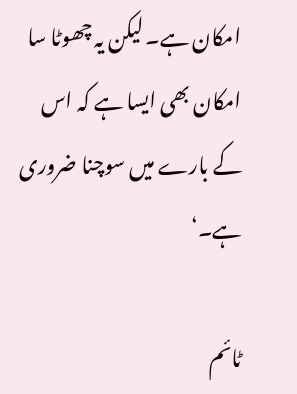امکان ہے۔ لیکن یہ چھوٹا سا امکان بھی ایسا ہے کہ اس کے بارے میں سوچنا ضروری ہے۔‘

ٹائم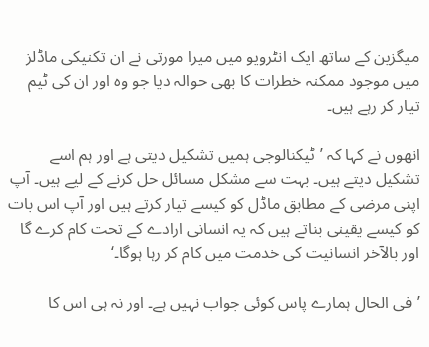میگزین کے ساتھ ایک انٹرویو میں میرا مورتی نے ان تکنیکی ماڈلز میں موجود ممکنہ خطرات کا بھی حوالہ دیا جو وہ اور ان کی ٹیم تیار کر رہے ہیں۔

انھوں نے کہا کہ ’ٹیکنالوجی ہمیں تشکیل دیتی ہے اور ہم اسے تشکیل دیتے ہیں۔ بہت سے مشکل مسائل حل کرنے کے لیے ہیں۔ آپ اپنی مرضی کے مطابق ماڈل کو کیسے تیار کرتے ہیں اور آپ اس بات کو کیسے یقینی بناتے ہیں کہ یہ انسانی ارادے کے تحت کام کرے گا اور بالآخر انسانیت کی خدمت میں کام کر رہا ہوگا۔‘

’فی الحال ہمارے پاس کوئی جواب نہیں ہے۔ اور نہ ہی اس کا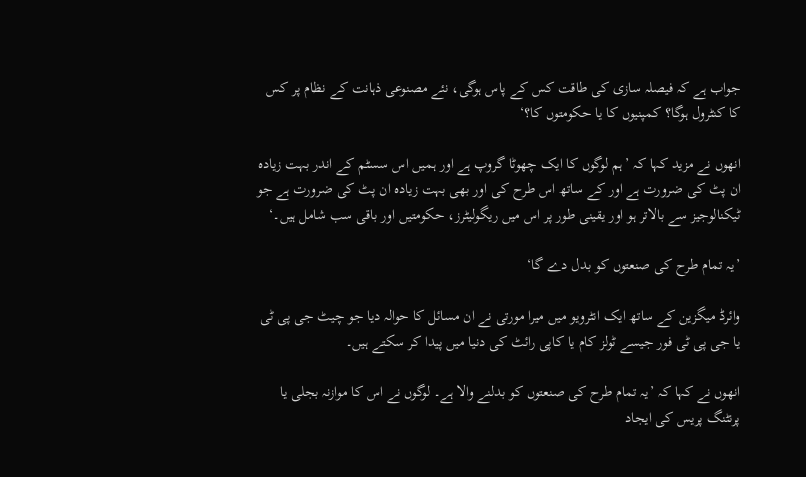جواب ہے کہ فیصلہ سازی کی طاقت کس کے پاس ہوگی، نئے مصنوعی ذہانت کے نظام پر کس کا کنٹرول ہوگا؟ کمپنیوں کا یا حکومتوں کا؟‘

انھوں نے مزید کہا کہ ’ہم لوگوں کا ایک چھوٹا گروپ ہے اور ہمیں اس سسٹم کے اندر بہت زیادہ ان پٹ کی ضرورت ہے اور کے ساتھ اس طرح کی اور بھی بہت زیادہ ان پٹ کی ضرورت ہے جو ٹیکنالوجیز سے بالاتر ہو اور یقینی طور پر اس میں ریگولیٹرز، حکومتیں اور باقی سب شامل ہیں۔‘

’یہ تمام طرح کی صنعتوں کو بدل دے گا‘

وائرڈ میگزین کے ساتھ ایک انٹرویو میں میرا مورتی نے ان مسائل کا حوالہ دیا جو چیٹ جی پی ٹی یا جی پی ٹی فور جیسے ٹولز کام یا کاپی رائٹ کی دنیا میں پیدا کر سکتے ہیں۔

انھوں نے کہا کہ ’یہ تمام طرح کی صنعتوں کو بدلنے والا ہے۔ لوگوں نے اس کا موازنہ بجلی یا پرنٹنگ پریس کی ایجاد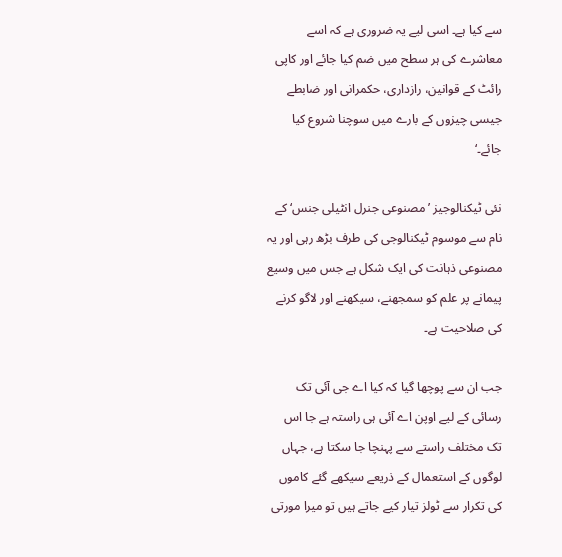سے کیا ہے۔ اسی لیے یہ ضروری ہے کہ اسے معاشرے کی ہر سطح میں ضم کیا جائے اور کاپی رائٹ کے قوانین، رازداری، حکمرانی اور ضابطے جیسی چیزوں کے بارے میں سوچنا شروع کیا جائے۔‘

نئی ٹیکنالوجیز ’مصنوعی جنرل انٹیلی جنس‘ کے نام سے موسوم ٹیکنالوجی کی طرف بڑھ رہی اور یہ مصنوعی ذہانت کی ایک شکل ہے جس میں وسیع پیمانے پر علم کو سمجھنے، سیکھنے اور لاگو کرنے کی صلاحیت ہے۔

جب ان سے پوچھا گیا کہ کیا اے جی آئی تک رسائی کے لیے اوپن اے آئی ہی راستہ ہے جا اس تک مختلف راستے سے پہنچا جا سکتا ہے، جہاں لوگوں کے استعمال کے ذریعے سیکھے گئے کاموں کی تکرار سے ٹولز تیار کیے جاتے ہیں تو میرا مورتی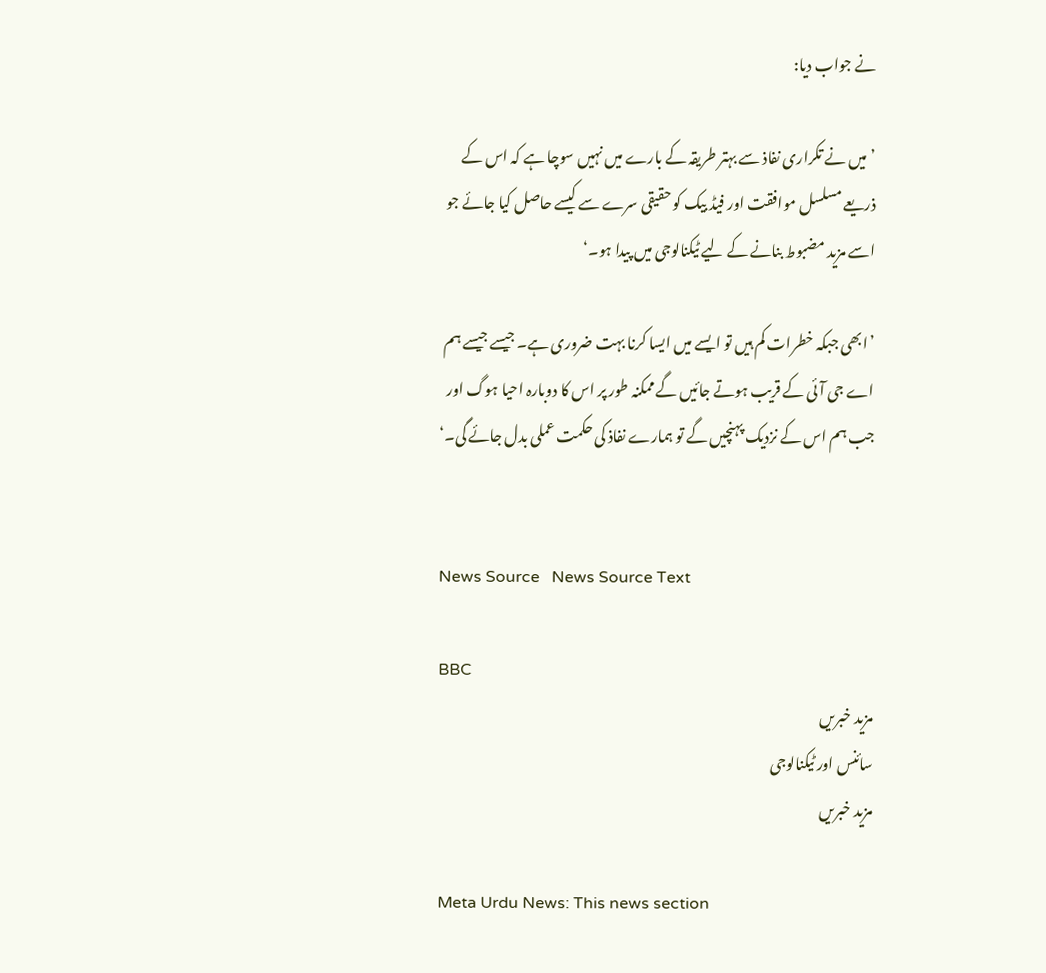نے جواب دیا:

’میں نے تکراری نفاذ سے بہتر طریقہ کے بارے میں نہیں سوچا ہے کہ اس کے ذریعے مسلسل موافقت اور فیڈ بیک کو حقیقی سرے سے کیسے حاصل کیا جائے جو اسے مزید مضبوط بنانے کے لیے ٹیکنالوجی میں پیدا ہو۔‘

’ابھی جبکہ خطرات کم ہیں تو ایسے میں ایسا کرنا بہت ضروری ہے۔ جیسے جیسے ہم اے جی آئی کے قریب ہوتے جائیں گے ممکنہ طور پر اس کا دوبارہ احیا ہوگ اور جب ہم اس کے نزدیک پہنچیں گے تو ہمارے نفاذ کی حکمت عملی بدل جائے گی۔‘


News Source   News Source Text

BBC
مزید خبریں
سائنس اور ٹیکنالوجی
مزید خبریں

Meta Urdu News: This news section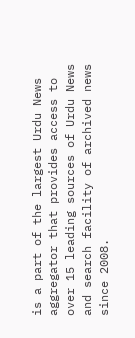is a part of the largest Urdu News aggregator that provides access to over 15 leading sources of Urdu News and search facility of archived news since 2008.